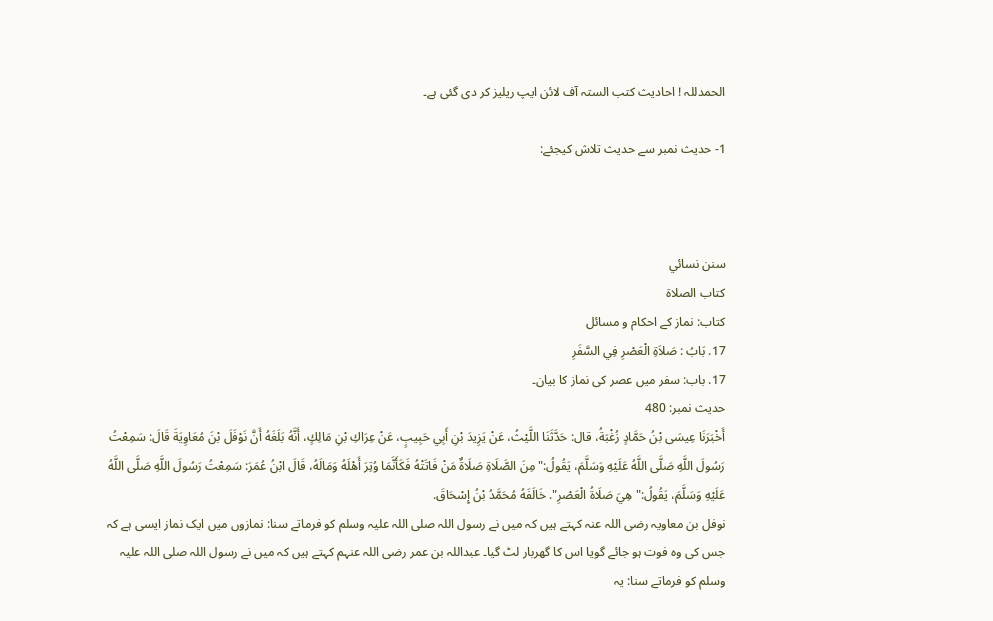الحمدللہ ! احادیث کتب الستہ آف لائن ایپ ریلیز کر دی گئی ہے۔

1- حدیث نمبر سے حدیث تلاش کیجئے:



سنن نسائي
كتاب الصلاة
کتاب: نماز کے احکام و مسائل
17. بَابُ : صَلاَةِ الْعَصْرِ فِي السَّفَرِ
17. باب: سفر میں عصر کی نماز کا بیان۔
حدیث نمبر: 480
أَخْبَرَنَا عِيسَى بْنُ حَمَّادٍ زُغْبَةُ، قال: حَدَّثَنَا اللَّيْثُ، عَنْ يَزِيدَ بْنِ أَبِي حَبِيبٍ، عَنْ عِرَاكِ بْنِ مَالِكٍ، أَنَّهُ بَلَغَهُ أَنَّ نَوْفَلَ بْنَ مُعَاوِيَةَ قَالَ: سَمِعْتُ رَسُولَ اللَّهِ صَلَّى اللَّهُ عَلَيْهِ وَسَلَّمَ، يَقُولُ:" مِنَ الصَّلَاةِ صَلَاةٌ مَنْ فَاتَتْهُ فَكَأَنَّمَا وُتِرَ أَهْلَهُ وَمَالَهُ، قَالَ ابْنُ عُمَرَ: سَمِعْتُ رَسُولَ اللَّهِ صَلَّى اللَّهُ عَلَيْهِ وَسَلَّمَ، يَقُولُ:" هِيَ صَلَاةُ الْعَصْرِ". خَالَفَهُ مُحَمَّدُ بْنُ إِسْحَاقَ.
نوفل بن معاویہ رضی اللہ عنہ کہتے ہیں کہ میں نے رسول اللہ صلی اللہ علیہ وسلم کو فرماتے سنا: نمازوں میں ایک نماز ایسی ہے کہ جس کی وہ فوت ہو جائے گویا اس کا گھربار لٹ گیا۔ عبداللہ بن عمر رضی اللہ عنہم کہتے ہیں کہ میں نے رسول اللہ صلی اللہ علیہ وسلم کو فرماتے سنا: یہ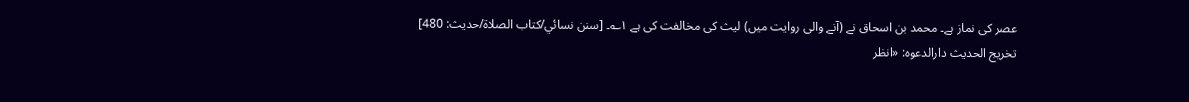عصر کی نماز ہے۔ محمد بن اسحاق نے (آنے والی روایت میں) لیث کی مخالفت کی ہے ۱؎۔ [سنن نسائي/كتاب الصلاة/حدیث: 480]
تخریج الحدیث دارالدعوہ: «انظر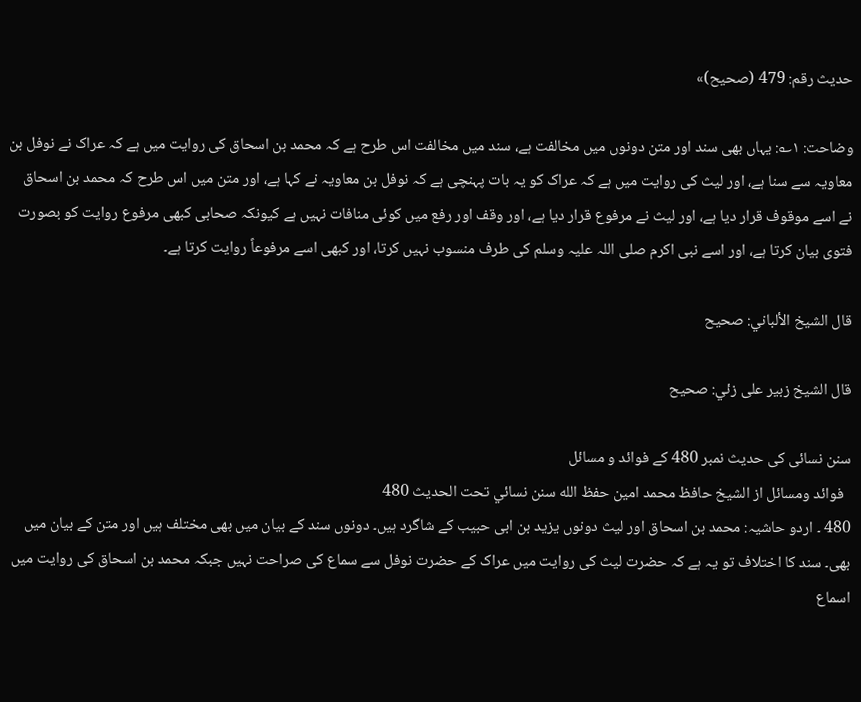حدیث رقم: 479 (صحیح)»

وضاحت: ۱؎: یہاں بھی سند اور متن دونوں میں مخالفت ہے، سند میں مخالفت اس طرح ہے کہ محمد بن اسحاق کی روایت میں ہے کہ عراک نے نوفل بن معاویہ سے سنا ہے، اور لیث کی روایت میں ہے کہ عراک کو یہ بات پہنچی ہے کہ نوفل بن معاویہ نے کہا ہے، اور متن میں اس طرح کہ محمد بن اسحاق نے اسے موقوف قرار دیا ہے، اور لیث نے مرفوع قرار دیا ہے، اور وقف اور رفع میں کوئی منافات نہیں ہے کیونکہ صحابی کبھی مرفوع روایت کو بصورت فتوی بیان کرتا ہے، اور اسے نبی اکرم صلی اللہ علیہ وسلم کی طرف منسوب نہیں کرتا، اور کبھی اسے مرفوعاً روایت کرتا ہے۔

قال الشيخ الألباني: صحيح

قال الشيخ زبير على زئي: صحيح

سنن نسائی کی حدیث نمبر 480 کے فوائد و مسائل
  فوائد ومسائل از الشيخ حافظ محمد امين حفظ الله سنن نسائي تحت الحديث 480
480 ۔ اردو حاشیہ: محمد بن اسحاق اور لیث دونوں یزید بن ابی حبیب کے شاگرد ہیں۔ دونوں سند کے بیان میں بھی مختلف ہیں اور متن کے بیان میں بھی۔ سند کا اختلاف تو یہ ہے کہ حضرت لیث کی روایت میں عراک کے حضرت نوفل سے سماع کی صراحت نہیں جبکہ محمد بن اسحاق کی روایت میں اسماع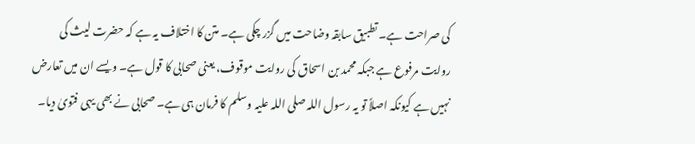کی صراحت ہے۔ تطبیق سابقہ وضاحت میں گزر چکی ہے۔ متن کا اختلاف یہ ہے کہ حضرت لیث کی روایت مرفوع ہے جبکہ محمد بن اسحاق کی روایت موقوف، یعنی صحابی کا قول ہے۔ ویسے ان میں تعارض نہیں ہے کیونکہ اصلاً تو یہ رسول اللہ صلی اللہ علیہ وسلم کا فرمان ہی ہے۔ صحابی نے بھی یہی فتویٰ دیا۔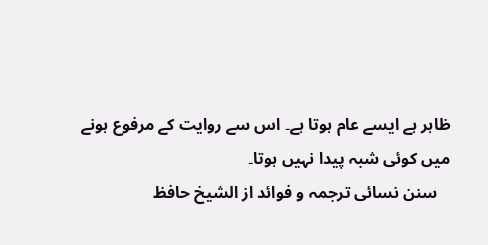ظاہر ہے ایسے عام ہوتا ہے۔ اس سے روایت کے مرفوع ہونے میں کوئی شبہ پیدا نہیں ہوتا۔
   سنن نسائی ترجمہ و فوائد از الشیخ حافظ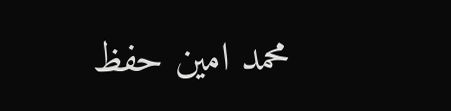محمد امین حفظ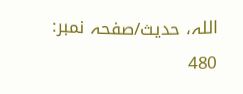اللہ، حدیث/صفحہ نمبر: 480